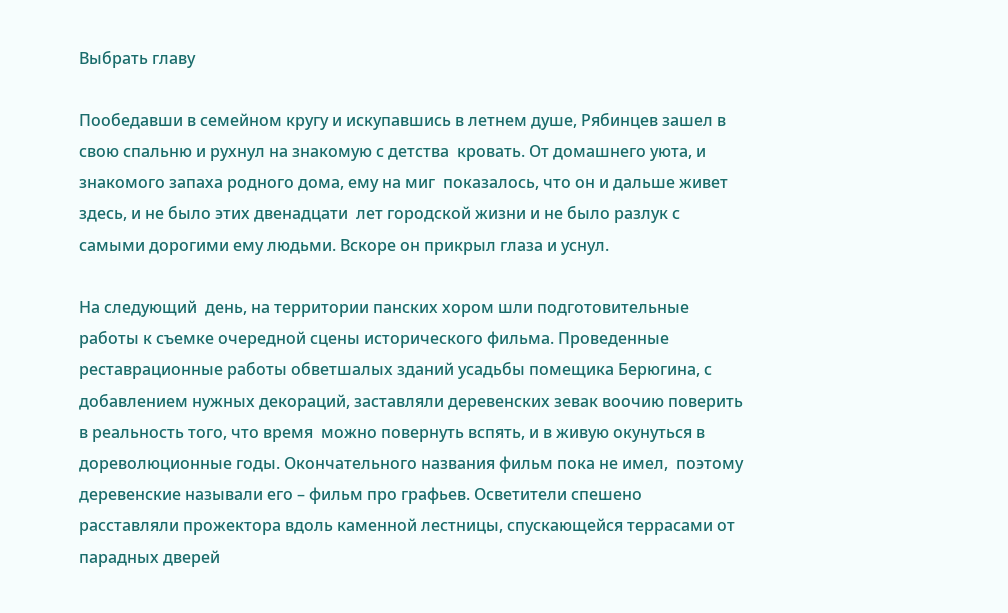Выбрать главу

Пообедавши в семейном кругу и искупавшись в летнем душе, Рябинцев зашел в свою спальню и рухнул на знакомую с детства  кровать. От домашнего уюта, и знакомого запаха родного дома, ему на миг  показалось, что он и дальше живет здесь, и не было этих двенадцати  лет городской жизни и не было разлук с самыми дорогими ему людьми. Вскоре он прикрыл глаза и уснул.

На следующий  день, на территории панских хором шли подготовительные работы к съемке очередной сцены исторического фильма. Проведенные реставрационные работы обветшалых зданий усадьбы помещика Берюгина, с добавлением нужных декораций, заставляли деревенских зевак воочию поверить  в реальность того, что время  можно повернуть вспять, и в живую окунуться в дореволюционные годы. Окончательного названия фильм пока не имел,  поэтому  деревенские называли его – фильм про графьев. Осветители спешено расставляли прожектора вдоль каменной лестницы, спускающейся террасами от парадных дверей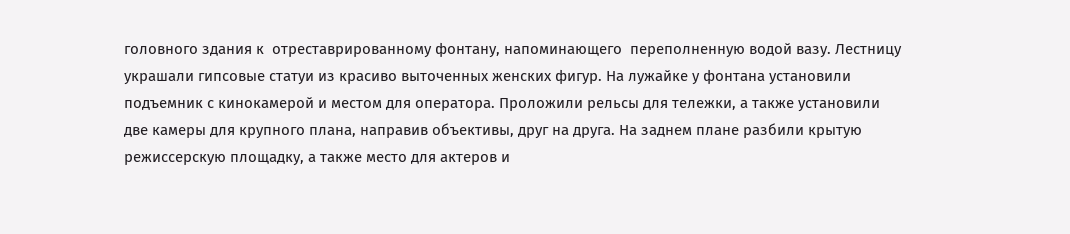головного здания к  отреставрированному фонтану, напоминающего  переполненную водой вазу. Лестницу украшали гипсовые статуи из красиво выточенных женских фигур. На лужайке у фонтана установили подъемник с кинокамерой и местом для оператора. Проложили рельсы для тележки, а также установили две камеры для крупного плана, направив объективы, друг на друга. На заднем плане разбили крытую режиссерскую площадку, а также место для актеров и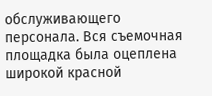обслуживающего персонала. Вся съемочная площадка была оцеплена широкой красной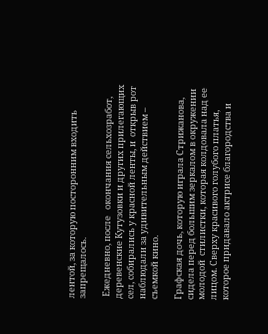лентой, за которую посторонним входить запрещалось.

 Ежедневно, после   окончания сельхозработ, деревенские Кутузовки и других прилегающих сел, собирались у красной ленты, и  открыв рот  наблюдали за удивительным действием – съемкой кино.

Графская дочь, которую играла Стрижанова,   сидела перед большим зеркалом в окружении молодой  стилистки, которая колдовала над ее лицом. Сверху красивого голубого платья, которое придавало актрисе благородства и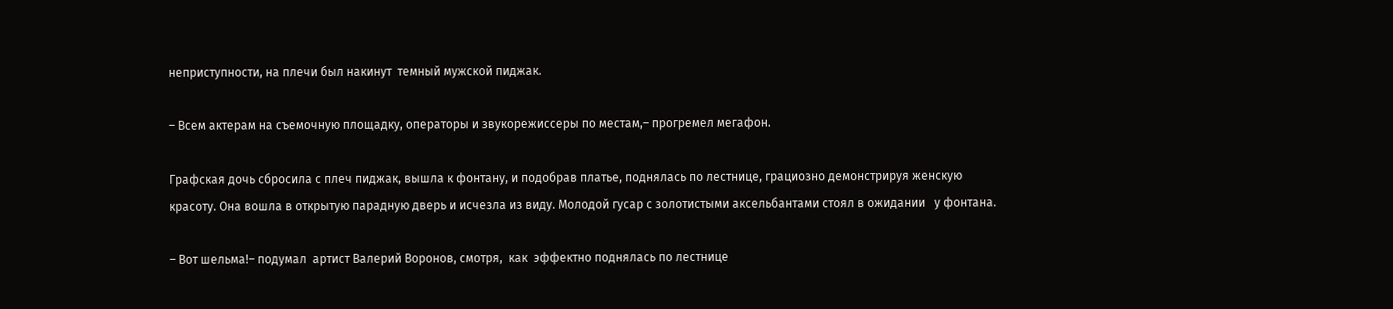неприступности, на плечи был накинут  темный мужской пиджак.

– Всем актерам на съемочную площадку, операторы и звукорежиссеры по местам,– прогремел мегафон.

Графская дочь сбросила с плеч пиджак, вышла к фонтану, и подобрав платье, поднялась по лестнице, грациозно демонстрируя женскую красоту. Она вошла в открытую парадную дверь и исчезла из виду. Молодой гусар с золотистыми аксельбантами стоял в ожидании   у фонтана.

– Вот шельма!– подумал  артист Валерий Воронов, смотря,  как  эффектно поднялась по лестнице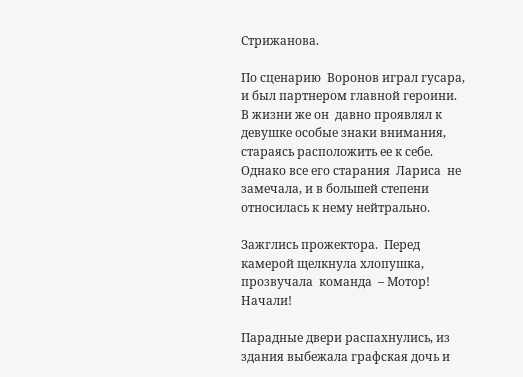Стрижанова.

По сценарию  Воронов играл гусара, и был партнером главной героини.  В жизни же он  давно проявлял к девушке особые знаки внимания, стараясь расположить ее к себе. Однако все его старания  Лариса  не замечала, и в большей степени относилась к нему нейтрально.

Зажглись прожектора.  Перед камерой щелкнула хлопушка, прозвучала  команда  – Мотор!  Начали!

Парадные двери распахнулись, из здания выбежала графская дочь и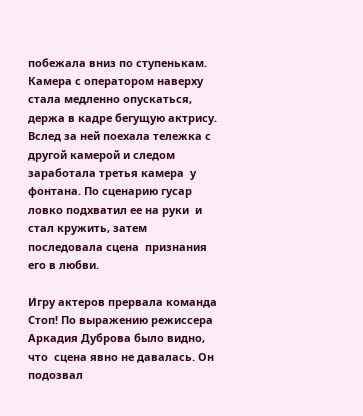побежала вниз по ступенькам. Камера с оператором наверху  стала медленно опускаться, держа в кадре бегущую актрису. Вслед за ней поехала тележка с другой камерой и следом заработала третья камера  у фонтана. По сценарию гусар ловко подхватил ее на руки  и стал кружить, затем последовала сцена  признания его в любви.

Игру актеров прервала команда Стоп! По выражению режиссера Аркадия Дуброва было видно, что  сцена явно не давалась. Он подозвал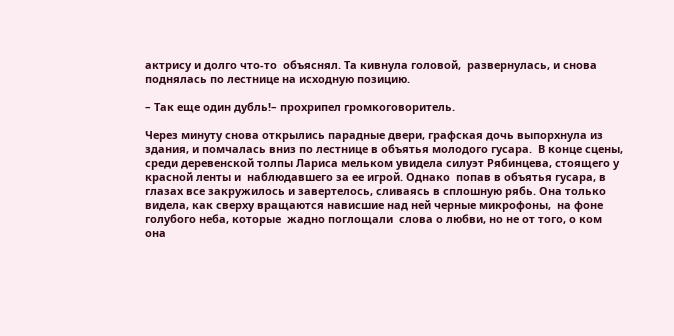актрису и долго что-то  объяснял. Та кивнула головой,  развернулась, и снова поднялась по лестнице на исходную позицию.

– Так еще один дубль!– прохрипел громкоговоритель.

Через минуту снова открылись парадные двери, графская дочь выпорхнула из здания, и помчалась вниз по лестнице в объятья молодого гусара.  В конце сцены, среди деревенской толпы Лариса мельком увидела силуэт Рябинцева, стоящего у красной ленты и  наблюдавшего за ее игрой. Однако  попав в объятья гусара, в глазах все закружилось и завертелось, сливаясь в сплошную рябь. Она только видела, как сверху вращаются нависшие над ней черные микрофоны,  на фоне голубого неба, которые  жадно поглощали  слова о любви, но не от того, о ком она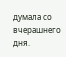думала со вчерашнего дня.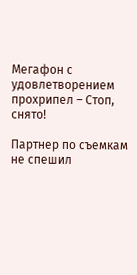Мегафон с удовлетворением прохрипел – Стоп, снято!

Партнер по съемкам не спешил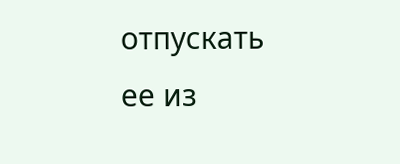отпускать ее из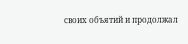своих объятий и продолжал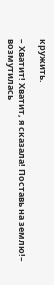кружить.

– Хватит! Хватит, я сказала! Поставь на землю!– возмутилась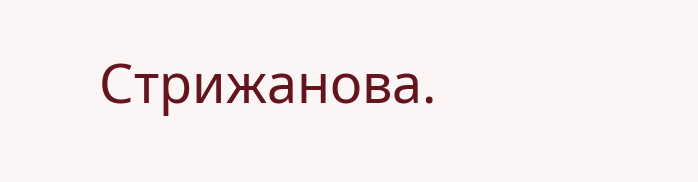Стрижанова.